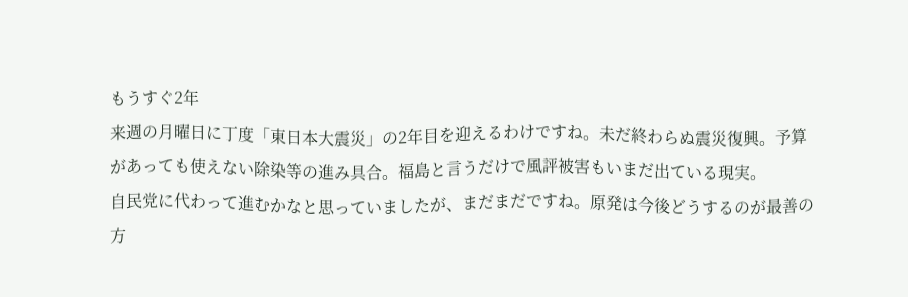もうすぐ2年
来週の月曜日に丁度「東日本大震災」の2年目を迎えるわけですね。未だ終わらぬ震災復興。予算があっても使えない除染等の進み具合。福島と言うだけで風評被害もいまだ出ている現実。
自民党に代わって進むかなと思っていましたが、まだまだですね。原発は今後どうするのが最善の方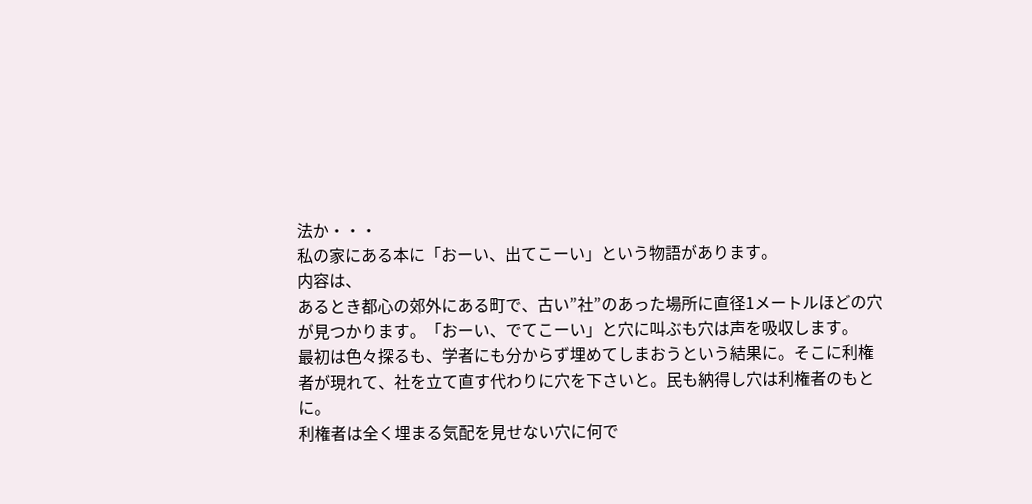法か・・・
私の家にある本に「おーい、出てこーい」という物語があります。
内容は、
あるとき都心の郊外にある町で、古い”社”のあった場所に直径1メートルほどの穴が見つかります。「おーい、でてこーい」と穴に叫ぶも穴は声を吸収します。
最初は色々探るも、学者にも分からず埋めてしまおうという結果に。そこに利権者が現れて、社を立て直す代わりに穴を下さいと。民も納得し穴は利権者のもとに。
利権者は全く埋まる気配を見せない穴に何で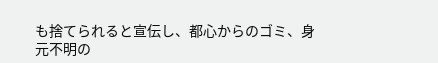も捨てられると宣伝し、都心からのゴミ、身元不明の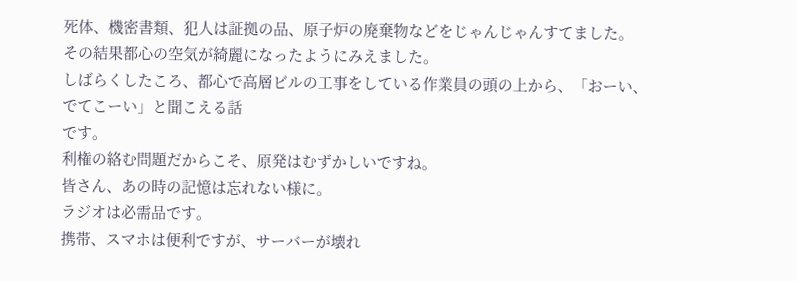死体、機密書類、犯人は証拠の品、原子炉の廃棄物などをじゃんじゃんすてました。
その結果都心の空気が綺麗になったようにみえました。
しばらくしたころ、都心で高層ビルの工事をしている作業員の頭の上から、「おーい、でてこーい」と聞こえる話
です。
利権の絡む問題だからこそ、原発はむずかしいですね。
皆さん、あの時の記憶は忘れない様に。
ラジオは必需品です。
携帯、スマホは便利ですが、サーバーが壊れ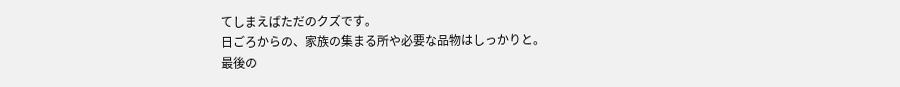てしまえばただのクズです。
日ごろからの、家族の集まる所や必要な品物はしっかりと。
最後の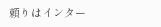頼りはインター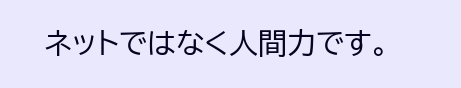ネットではなく人間力です。